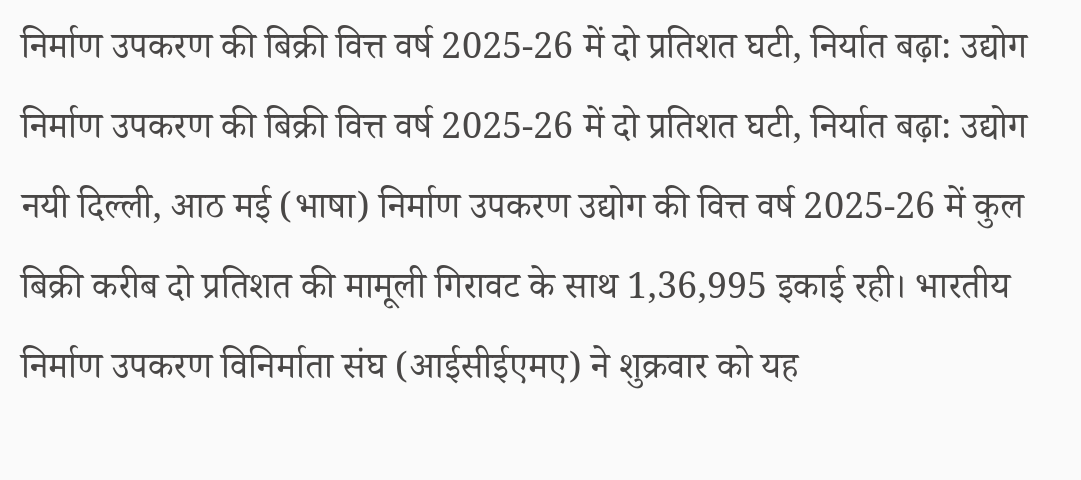निर्माण उपकरण की बिक्री वित्त वर्ष 2025-26 में दो प्रतिशत घटी, निर्यात बढ़ा: उद्योग
निर्माण उपकरण की बिक्री वित्त वर्ष 2025-26 में दो प्रतिशत घटी, निर्यात बढ़ा: उद्योग
नयी दिल्ली, आठ मई (भाषा) निर्माण उपकरण उद्योग की वित्त वर्ष 2025-26 में कुल बिक्री करीब दो प्रतिशत की मामूली गिरावट के साथ 1,36,995 इकाई रही। भारतीय निर्माण उपकरण विनिर्माता संघ (आईसीईएमए) ने शुक्रवार को यह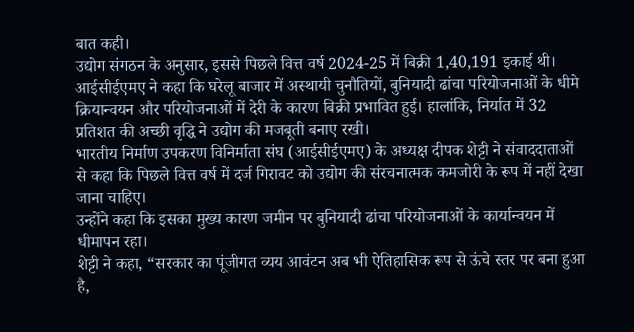बात कही।
उद्योग संगठन के अनुसार, इससे पिछले वित्त वर्ष 2024-25 में बिक्री 1,40,191 इकाई थी।
आईसीईएमए ने कहा कि घरेलू बाजार में अस्थायी चुनौतियों, बुनियादी ढांचा परियोजनाओं के धीमे क्रियान्वयन और परियोजनाओं में देरी के कारण बिक्री प्रभावित हुई। हालांकि, निर्यात में 32 प्रतिशत की अच्छी वृद्धि ने उद्योग की मजबूती बनाए रखी।
भारतीय निर्माण उपकरण विनिर्माता संघ (आईसीईएमए) के अध्यक्ष दीपक शेट्टी ने संवाददाताओं से कहा कि पिछले वित्त वर्ष में दर्ज गिरावट को उद्योग की संरचनात्मक कमजोरी के रूप में नहीं देखा जाना चाहिए।
उन्होंने कहा कि इसका मुख्य कारण जमीन पर बुनियादी ढांचा परियोजनाओं के कार्यान्वयन में धीमापन रहा।
शेट्टी ने कहा, “सरकार का पूंजीगत व्यय आवंटन अब भी ऐतिहासिक रूप से ऊंचे स्तर पर बना हुआ है,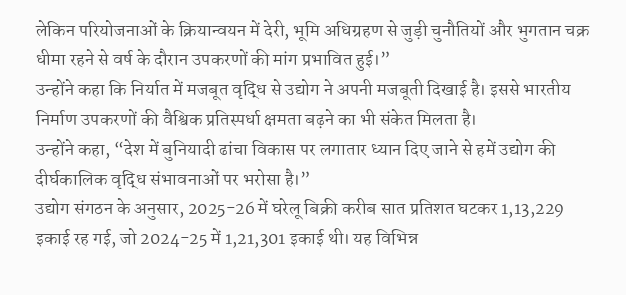लेकिन परियोजनाओं के क्रियान्वयन में देरी, भूमि अधिग्रहण से जुड़ी चुनौतियों और भुगतान चक्र धीमा रहने से वर्ष के दौरान उपकरणों की मांग प्रभावित हुई।”
उन्होंने कहा कि निर्यात में मजबूत वृद्धि से उद्योग ने अपनी मजबूती दिखाई है। इससे भारतीय निर्माण उपकरणों की वैश्विक प्रतिस्पर्धा क्षमता बढ़ने का भी संकेत मिलता है।
उन्होंने कहा, “देश में बुनियादी ढांचा विकास पर लगातार ध्यान दिए जाने से हमें उद्योग की दीर्घकालिक वृद्धि संभावनाओं पर भरोसा है।”
उद्योग संगठन के अनुसार, 2025-26 में घरेलू बिक्री करीब सात प्रतिशत घटकर 1,13,229 इकाई रह गई, जो 2024-25 में 1,21,301 इकाई थी। यह विभिन्न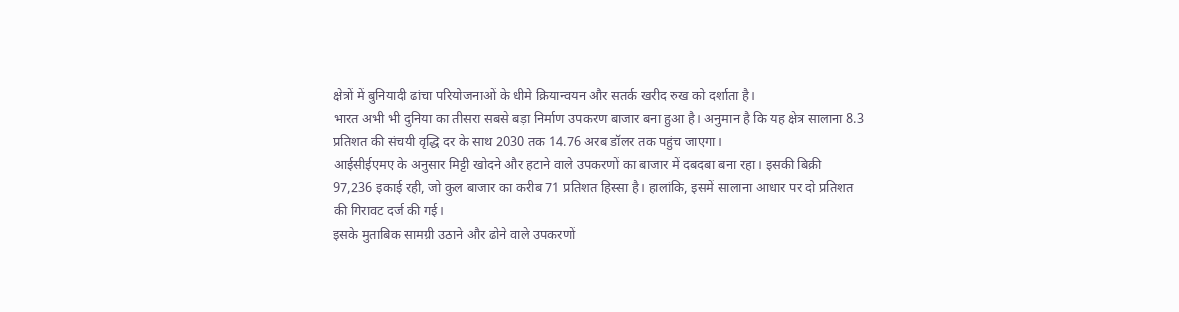क्षेत्रों में बुनियादी ढांचा परियोजनाओं के धीमे क्रियान्वयन और सतर्क खरीद रुख को दर्शाता है।
भारत अभी भी दुनिया का तीसरा सबसे बड़ा निर्माण उपकरण बाजार बना हुआ है। अनुमान है कि यह क्षेत्र सालाना 8.3 प्रतिशत की संचयी वृद्धि दर के साथ 2030 तक 14.76 अरब डॉलर तक पहुंच जाएगा।
आईसीईएमए के अनुसार मिट्टी खोदने और हटाने वाले उपकरणों का बाजार में दबदबा बना रहा। इसकी बिक्री 97,236 इकाई रही, जो कुल बाजार का करीब 71 प्रतिशत हिस्सा है। हालांकि, इसमें सालाना आधार पर दो प्रतिशत की गिरावट दर्ज की गई।
इसके मुताबिक सामग्री उठाने और ढोने वाले उपकरणों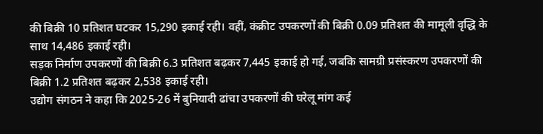की बिक्री 10 प्रतिशत घटकर 15,290 इकाई रही। वहीं, कंक्रीट उपकरणों की बिक्री 0.09 प्रतिशत की मामूली वृद्धि के साथ 14,486 इकाई रही।
सड़क निर्माण उपकरणों की बिक्री 6.3 प्रतिशत बढ़कर 7,445 इकाई हो गई, जबकि सामग्री प्रसंस्करण उपकरणों की बिक्री 1.2 प्रतिशत बढ़कर 2,538 इकाई रही।
उद्योग संगठन ने कहा कि 2025-26 में बुनियादी ढांचा उपकरणों की घरेलू मांग कई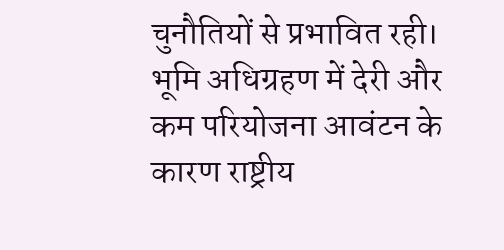चुनौतियों से प्रभावित रही। भूमि अधिग्रहण में देरी और कम परियोजना आवंटन के कारण राष्ट्रीय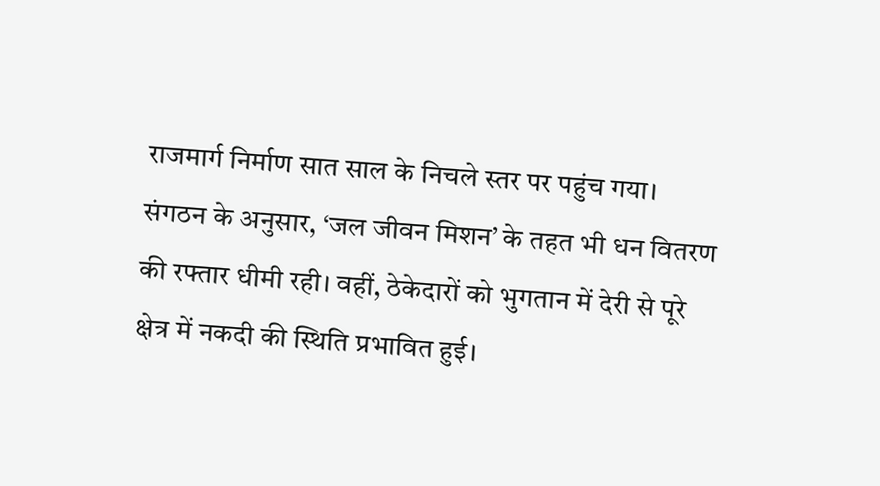राजमार्ग निर्माण सात साल के निचले स्तर पर पहुंच गया।
संगठन के अनुसार, ‘जल जीवन मिशन’ के तहत भी धन वितरण की रफ्तार धीमी रही। वहीं, ठेकेदारों को भुगतान में देरी से पूरे क्षेत्र में नकदी की स्थिति प्रभावित हुई।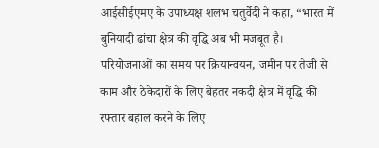आईसीईएमए के उपाध्यक्ष शलभ चतुर्वेदी ने कहा, “भारत में बुनियादी ढांचा क्षेत्र की वृद्धि अब भी मजबूत है। परियोजनाओं का समय पर क्रियान्वयन, जमीन पर तेजी से काम और ठेकेदारों के लिए बेहतर नकदी क्षेत्र में वृद्धि की रफ्तार बहाल करने के लिए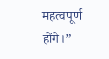महत्वपूर्ण होंगे।”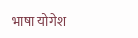भाषा योगेश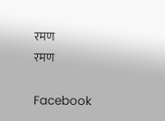रमण
रमण

Facebook